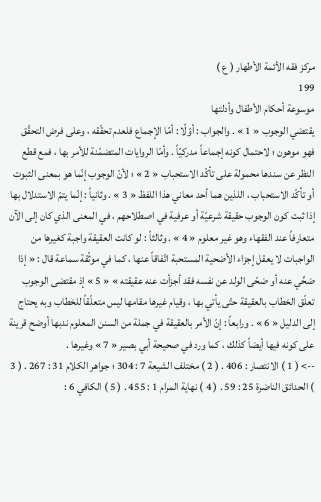مركز فقه الأئمة الأطهار ( ع )
199
موسوعة أحكام الأطفال وأدلتها
يقتضي الوجوب « 1 » . والجواب : أوّلًا : أمّا الإجماع فلعدم تحقّقه ، وعلى فرض التحقّق فهو موهون ؛ لاحتمال كونه إجماعاً مدركيّاً . وأمّا الروايات المتضمّنة للأمر بها ، فمع قطع النظر عن سندها محمولة على تأكّد الاستحباب « 2 » ؛ لأنّ الوجوب إنّما هو بمعنى الثبوت أو تأكّد الاستحباب ، اللذين هما أحد معاني هذا اللفظ « 3 » . وثانياً : إنّما يتمّ الاستدلال بها إذا ثبت كون الوجوب حقيقة شرعيّة أو عرفية في اصطلاحهم ، في المعنى الذي كان إلى الآن متعارفاً عند الفقهاء وهو غير معلوم « 4 » . وثالثاً : لو كانت العقيقة واجبة كغيرها من الواجبات لا يعقل إجزاء الأضحية المستحبة اتّفاقاً عنها ، كما في موثّقة سماعة قال : « إذا ضحِّي عنه أو ضحّى الولد عن نفسه فقد أجزأت عنه عقيقته » « 5 » إذ مقتضى الوجوب تعلّق الخطاب بالعقيقة حتّى يأتي بها ، وقيام غيرها مقامها ليس متعلّقاً للخطاب وبه يحتاج إلى الدليل « 6 » . ورابعاً : إنّ الأمر بالعقيقة في جملة من السنن المعلوم ندبها أوضح قرينة على كونه فيها أيضاً كذلك ، كما ورد في صحيحة أبي بصير « 7 » وغيرها .
--> ( 1 ) الانتصار : 406 . ( 2 ) مختلف الشيعة 7 : 304 ؛ جواهر الكلام 31 : 267 . ( 3 ) الحدائق الناضرة 25 : 59 . ( 4 ) نهاية المرام 1 : 455 . ( 5 ) الكافي 6 :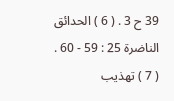39 ح 3 . ( 6 ) الحدائق الناضرة 25 : 59 - 60 . ( 7 ) تهذيب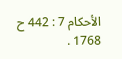الأحكام 7 : 442 ح 1768 .